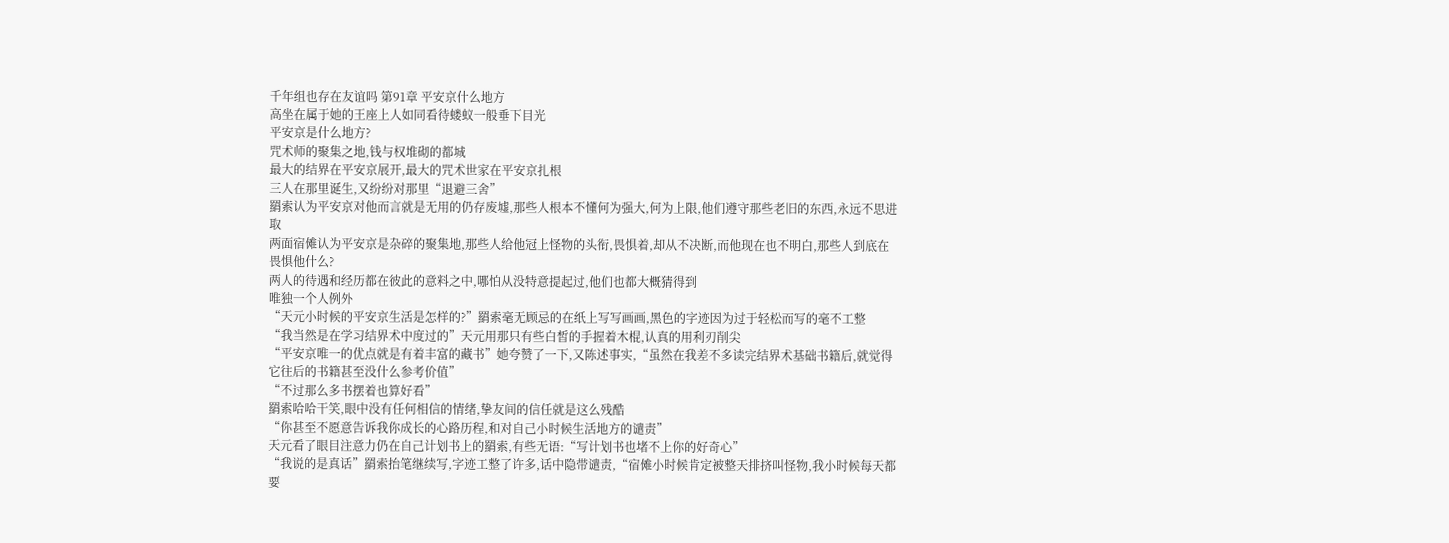千年组也存在友谊吗 第91章 平安京什么地方
高坐在属于她的王座上人如同看待蝼蚁一般垂下目光
平安京是什么地方?
咒术师的聚集之地,钱与权堆砌的都城
最大的结界在平安京展开,最大的咒术世家在平安京扎根
三人在那里诞生,又纷纷对那里“退避三舍”
羂索认为平安京对他而言就是无用的仍存废墟,那些人根本不懂何为强大,何为上限,他们遵守那些老旧的东西,永远不思进取
两面宿傩认为平安京是杂碎的聚集地,那些人给他冠上怪物的头衔,畏惧着,却从不决断,而他现在也不明白,那些人到底在畏惧他什么?
两人的待遇和经历都在彼此的意料之中,哪怕从没特意提起过,他们也都大概猜得到
唯独一个人例外
“天元小时候的平安京生活是怎样的?”羂索毫无顾忌的在纸上写写画画,黑色的字迹因为过于轻松而写的毫不工整
“我当然是在学习结界术中度过的”天元用那只有些白皙的手握着木棍,认真的用利刃削尖
“平安京唯一的优点就是有着丰富的藏书”她夸赞了一下,又陈述事实,“虽然在我差不多读完结界术基础书籍后,就觉得它往后的书籍甚至没什么参考价值”
“不过那么多书摆着也算好看”
羂索哈哈干笑,眼中没有任何相信的情绪,挚友间的信任就是这么残酷
“你甚至不愿意告诉我你成长的心路历程,和对自己小时候生活地方的谴责”
天元看了眼目注意力仍在自己计划书上的羂索,有些无语:“写计划书也堵不上你的好奇心”
“我说的是真话”羂索抬笔继续写,字迹工整了许多,话中隐带谴责,“宿傩小时候肯定被整天排挤叫怪物,我小时候每天都要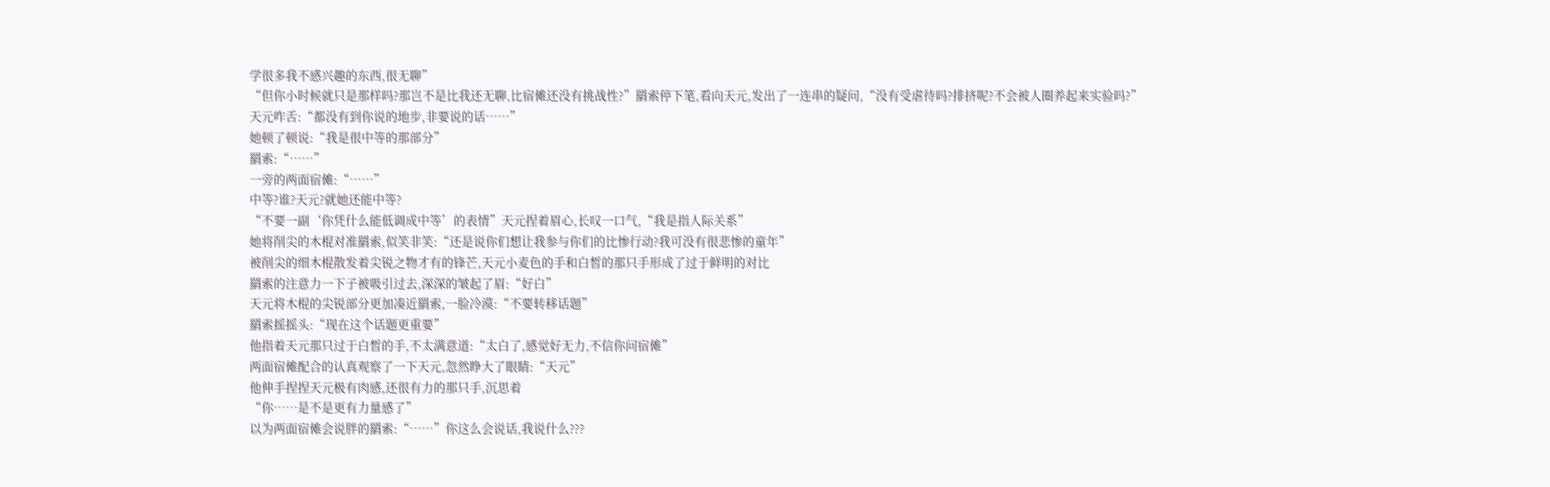学很多我不感兴趣的东西,很无聊”
“但你小时候就只是那样吗?那岂不是比我还无聊,比宿傩还没有挑战性?”羂索停下笔,看向天元,发出了一连串的疑问,“没有受虐待吗?排挤呢?不会被人圈养起来实验吗?”
天元咋舌:“都没有到你说的地步,非要说的话……”
她顿了顿说:“我是很中等的那部分”
羂索:“……”
一旁的两面宿傩:“……”
中等?谁?天元?就她还能中等?
“不要一副‘你凭什么能低调成中等’的表情”天元捏着眉心,长叹一口气,“我是指人际关系”
她将削尖的木棍对准羂索,似笑非笑:“还是说你们想让我参与你们的比惨行动?我可没有很悲惨的童年”
被削尖的细木棍散发着尖锐之物才有的锋芒,天元小麦色的手和白皙的那只手形成了过于鲜明的对比
羂索的注意力一下子被吸引过去,深深的皱起了眉:“好白”
天元将木棍的尖锐部分更加凑近羂索,一脸冷漠:“不要转移话题”
羂索摇摇头:“现在这个话题更重要”
他指着天元那只过于白皙的手,不太满意道:“太白了,感觉好无力,不信你问宿傩”
两面宿傩配合的认真观察了一下天元,忽然睁大了眼睛:“天元”
他伸手捏捏天元极有肉感,还很有力的那只手,沉思着
“你……是不是更有力量感了”
以为两面宿傩会说胖的羂索:“……”你这么会说话,我说什么???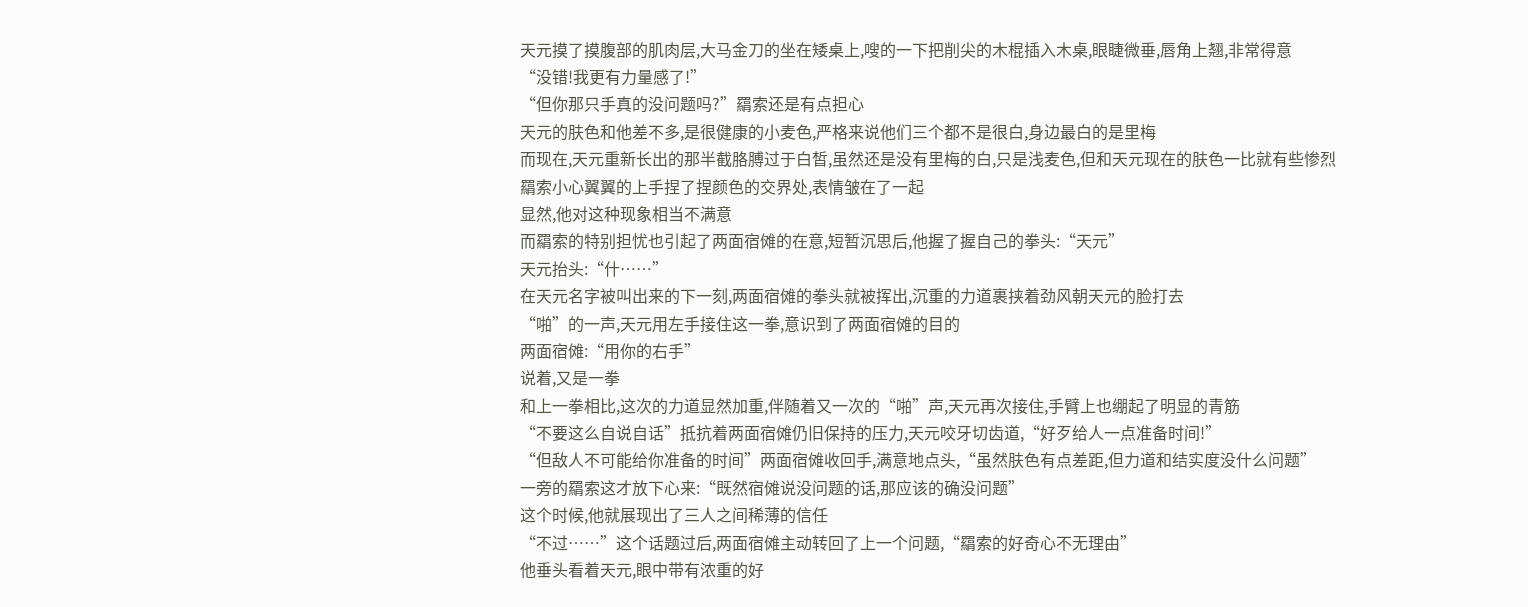天元摸了摸腹部的肌肉层,大马金刀的坐在矮桌上,嗖的一下把削尖的木棍插入木桌,眼睫微垂,唇角上翘,非常得意
“没错!我更有力量感了!”
“但你那只手真的没问题吗?”羂索还是有点担心
天元的肤色和他差不多,是很健康的小麦色,严格来说他们三个都不是很白,身边最白的是里梅
而现在,天元重新长出的那半截胳膊过于白皙,虽然还是没有里梅的白,只是浅麦色,但和天元现在的肤色一比就有些惨烈
羂索小心翼翼的上手捏了捏颜色的交界处,表情皱在了一起
显然,他对这种现象相当不满意
而羂索的特别担忧也引起了两面宿傩的在意,短暂沉思后,他握了握自己的拳头:“天元”
天元抬头:“什……”
在天元名字被叫出来的下一刻,两面宿傩的拳头就被挥出,沉重的力道裹挟着劲风朝天元的脸打去
“啪”的一声,天元用左手接住这一拳,意识到了两面宿傩的目的
两面宿傩:“用你的右手”
说着,又是一拳
和上一拳相比,这次的力道显然加重,伴随着又一次的“啪”声,天元再次接住,手臂上也绷起了明显的青筋
“不要这么自说自话”抵抗着两面宿傩仍旧保持的压力,天元咬牙切齿道,“好歹给人一点准备时间!”
“但敌人不可能给你准备的时间”两面宿傩收回手,满意地点头,“虽然肤色有点差距,但力道和结实度没什么问题”
一旁的羂索这才放下心来:“既然宿傩说没问题的话,那应该的确没问题”
这个时候,他就展现出了三人之间稀薄的信任
“不过……”这个话题过后,两面宿傩主动转回了上一个问题,“羂索的好奇心不无理由”
他垂头看着天元,眼中带有浓重的好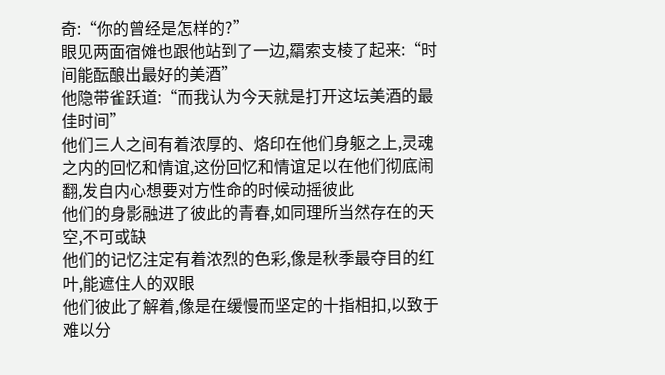奇:“你的曾经是怎样的?”
眼见两面宿傩也跟他站到了一边,羂索支棱了起来:“时间能酝酿出最好的美酒”
他隐带雀跃道:“而我认为今天就是打开这坛美酒的最佳时间”
他们三人之间有着浓厚的、烙印在他们身躯之上,灵魂之内的回忆和情谊,这份回忆和情谊足以在他们彻底闹翻,发自内心想要对方性命的时候动摇彼此
他们的身影融进了彼此的青春,如同理所当然存在的天空,不可或缺
他们的记忆注定有着浓烈的色彩,像是秋季最夺目的红叶,能遮住人的双眼
他们彼此了解着,像是在缓慢而坚定的十指相扣,以致于难以分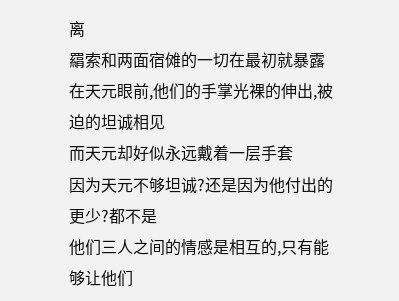离
羂索和两面宿傩的一切在最初就暴露在天元眼前,他们的手掌光裸的伸出,被迫的坦诚相见
而天元却好似永远戴着一层手套
因为天元不够坦诚?还是因为他付出的更少?都不是
他们三人之间的情感是相互的,只有能够让他们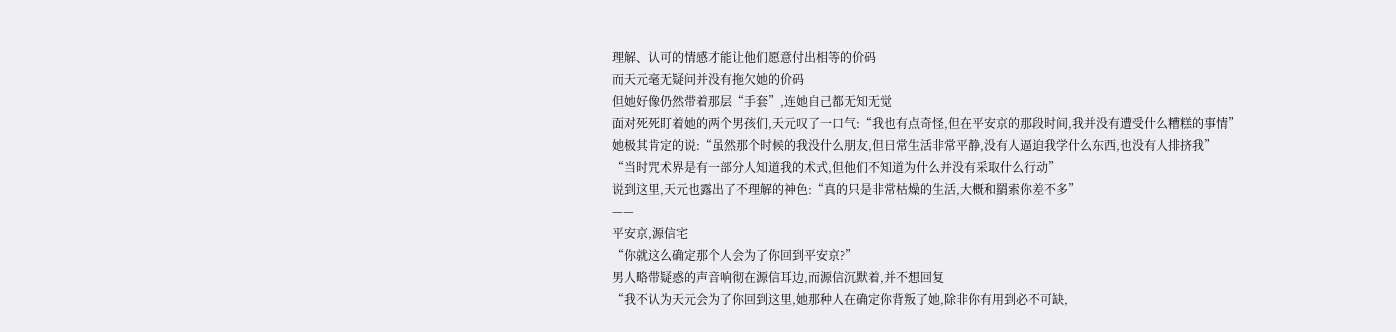理解、认可的情感才能让他们愿意付出相等的价码
而天元毫无疑问并没有拖欠她的价码
但她好像仍然带着那层“手套”,连她自己都无知无觉
面对死死盯着她的两个男孩们,天元叹了一口气:“我也有点奇怪,但在平安京的那段时间,我并没有遭受什么糟糕的事情”
她极其肯定的说:“虽然那个时候的我没什么朋友,但日常生活非常平静,没有人逼迫我学什么东西,也没有人排挤我”
“当时咒术界是有一部分人知道我的术式,但他们不知道为什么并没有采取什么行动”
说到这里,天元也露出了不理解的神色:“真的只是非常枯燥的生活,大概和羂索你差不多”
——
平安京,源信宅
“你就这么确定那个人会为了你回到平安京?”
男人略带疑惑的声音响彻在源信耳边,而源信沉默着,并不想回复
“我不认为天元会为了你回到这里,她那种人在确定你背叛了她,除非你有用到必不可缺,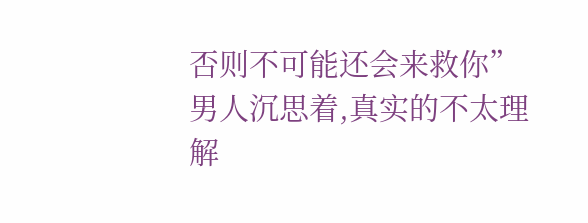否则不可能还会来救你”
男人沉思着,真实的不太理解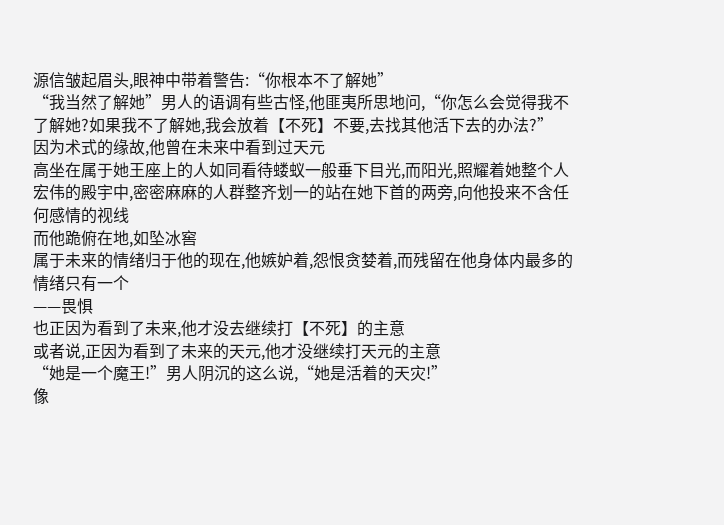源信皱起眉头,眼神中带着警告:“你根本不了解她”
“我当然了解她”男人的语调有些古怪,他匪夷所思地问,“你怎么会觉得我不了解她?如果我不了解她,我会放着【不死】不要,去找其他活下去的办法?”
因为术式的缘故,他曾在未来中看到过天元
高坐在属于她王座上的人如同看待蝼蚁一般垂下目光,而阳光,照耀着她整个人
宏伟的殿宇中,密密麻麻的人群整齐划一的站在她下首的两旁,向他投来不含任何感情的视线
而他跪俯在地,如坠冰窖
属于未来的情绪归于他的现在,他嫉妒着,怨恨贪婪着,而残留在他身体内最多的情绪只有一个
——畏惧
也正因为看到了未来,他才没去继续打【不死】的主意
或者说,正因为看到了未来的天元,他才没继续打天元的主意
“她是一个魔王!”男人阴沉的这么说,“她是活着的天灾!”
像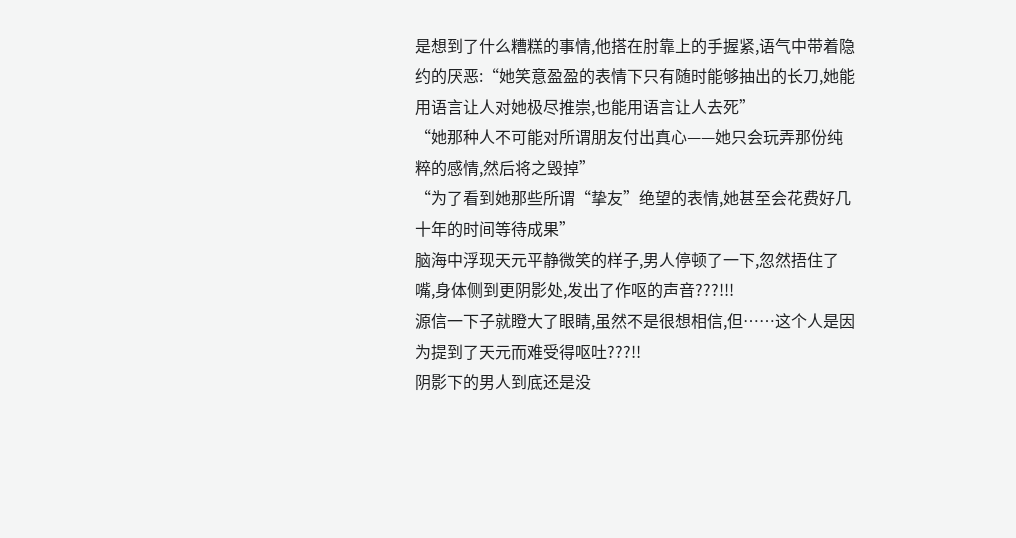是想到了什么糟糕的事情,他搭在肘靠上的手握紧,语气中带着隐约的厌恶:“她笑意盈盈的表情下只有随时能够抽出的长刀,她能用语言让人对她极尽推崇,也能用语言让人去死”
“她那种人不可能对所谓朋友付出真心——她只会玩弄那份纯粹的感情,然后将之毁掉”
“为了看到她那些所谓“挚友”绝望的表情,她甚至会花费好几十年的时间等待成果”
脑海中浮现天元平静微笑的样子,男人停顿了一下,忽然捂住了嘴,身体侧到更阴影处,发出了作呕的声音???!!!
源信一下子就瞪大了眼睛,虽然不是很想相信,但……这个人是因为提到了天元而难受得呕吐???!!
阴影下的男人到底还是没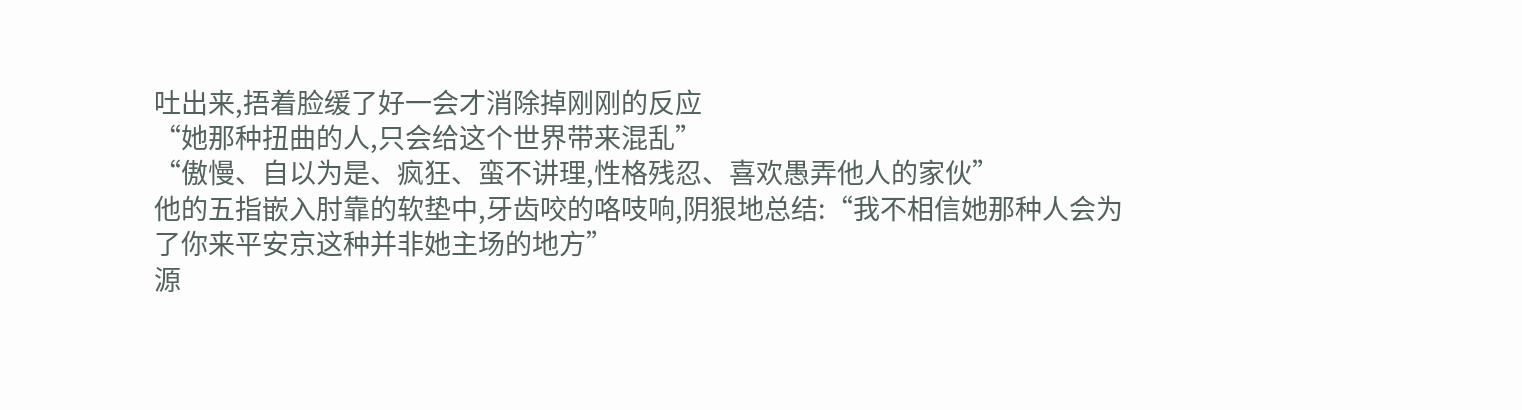吐出来,捂着脸缓了好一会才消除掉刚刚的反应
“她那种扭曲的人,只会给这个世界带来混乱”
“傲慢、自以为是、疯狂、蛮不讲理,性格残忍、喜欢愚弄他人的家伙”
他的五指嵌入肘靠的软垫中,牙齿咬的咯吱响,阴狠地总结:“我不相信她那种人会为了你来平安京这种并非她主场的地方”
源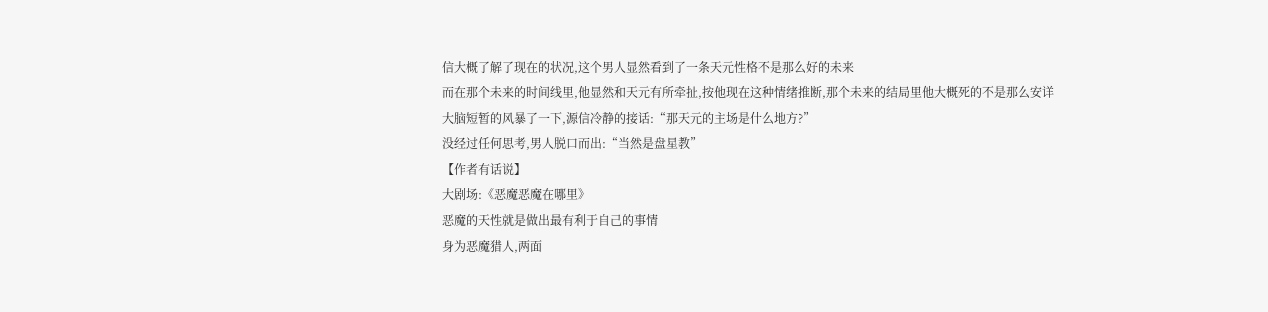信大概了解了现在的状况,这个男人显然看到了一条天元性格不是那么好的未来
而在那个未来的时间线里,他显然和天元有所牵扯,按他现在这种情绪推断,那个未来的结局里他大概死的不是那么安详
大脑短暂的风暴了一下,源信冷静的接话:“那天元的主场是什么地方?”
没经过任何思考,男人脱口而出:“当然是盘星教”
【作者有话说】
大剧场:《恶魔恶魔在哪里》
恶魔的天性就是做出最有利于自己的事情
身为恶魔猎人,两面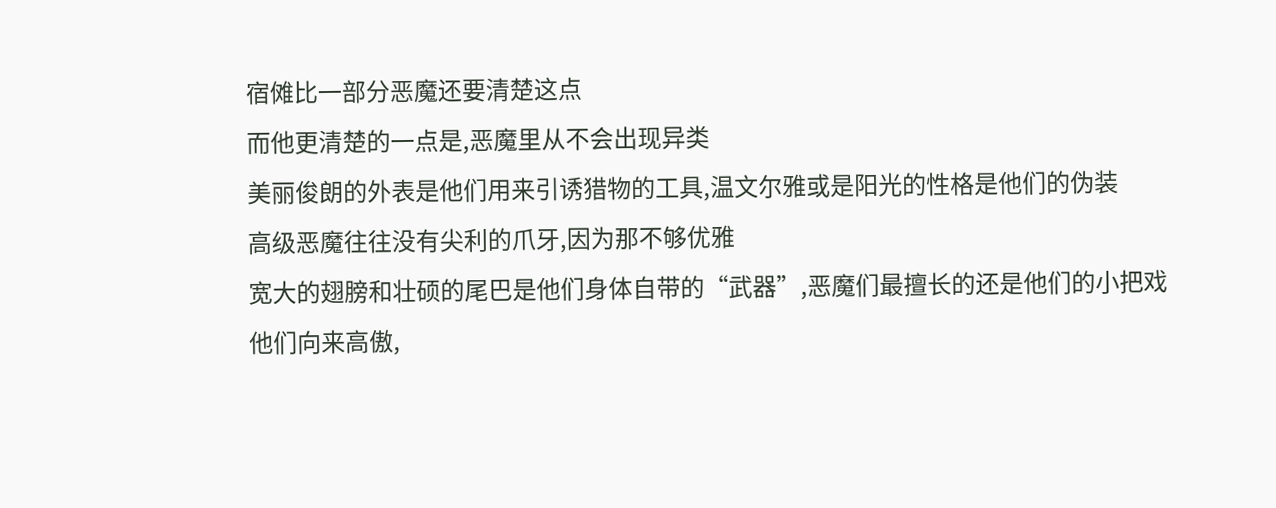宿傩比一部分恶魔还要清楚这点
而他更清楚的一点是,恶魔里从不会出现异类
美丽俊朗的外表是他们用来引诱猎物的工具,温文尔雅或是阳光的性格是他们的伪装
高级恶魔往往没有尖利的爪牙,因为那不够优雅
宽大的翅膀和壮硕的尾巴是他们身体自带的“武器”,恶魔们最擅长的还是他们的小把戏
他们向来高傲,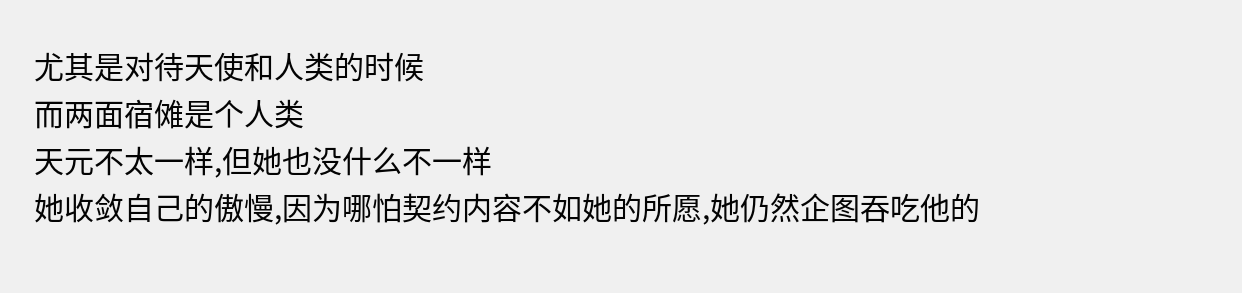尤其是对待天使和人类的时候
而两面宿傩是个人类
天元不太一样,但她也没什么不一样
她收敛自己的傲慢,因为哪怕契约内容不如她的所愿,她仍然企图吞吃他的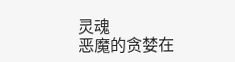灵魂
恶魔的贪婪在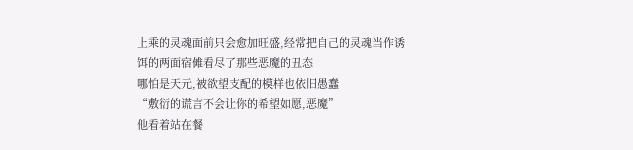上乘的灵魂面前只会愈加旺盛,经常把自己的灵魂当作诱饵的两面宿傩看尽了那些恶魔的丑态
哪怕是天元,被欲望支配的模样也依旧愚蠢
“敷衍的谎言不会让你的希望如愿,恶魔”
他看着站在餐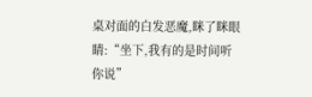桌对面的白发恶魔,眯了眯眼睛:“坐下,我有的是时间听你说”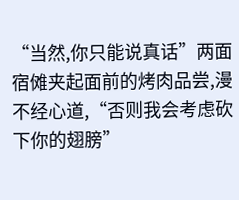“当然,你只能说真话”两面宿傩夹起面前的烤肉品尝,漫不经心道,“否则我会考虑砍下你的翅膀”